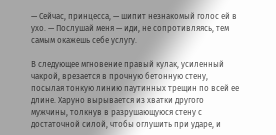— Сейчас, принцесса, — шипит незнакомый голос ей в ухо. — Послушай меня — иди, не сопротивляясь, тем самым окажешь себе услугу.

В следующее мгновение правый кулак, усиленный чакрой, врезается в прочную бетонную стену, посылая тонкую линию паутинных трещин по всей ее длине. Харуно вырывается из хватки другого мужчины, толкнув в разрушающуюся стену с достаточной силой, чтобы оглушить при ударе, и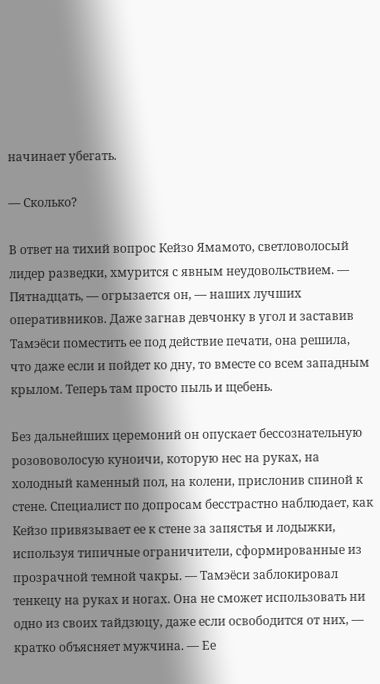начинает убегать.

— Сколько?

В ответ на тихий вопрос Кейзо Ямамото, светловолосый лидер разведки, хмурится с явным неудовольствием. — Пятнадцать, — огрызается он, — наших лучших оперативников. Даже загнав девчонку в угол и заставив Тамэёси поместить ее под действие печати, она решила, что даже если и пойдет ко дну, то вместе со всем западным крылом. Теперь там просто пыль и щебень.

Без дальнейших церемоний он опускает бессознательную розововолосую куноичи, которую нес на руках, на холодный каменный пол, на колени, прислонив спиной к стене. Специалист по допросам бесстрастно наблюдает, как Кейзо привязывает ее к стене за запястья и лодыжки, используя типичные ограничители, сформированные из прозрачной темной чакры. — Тамэёси заблокировал тенкецу на руках и ногах. Она не сможет использовать ни одно из своих тайдзюцу, даже если освободится от них, — кратко объясняет мужчина. — Ее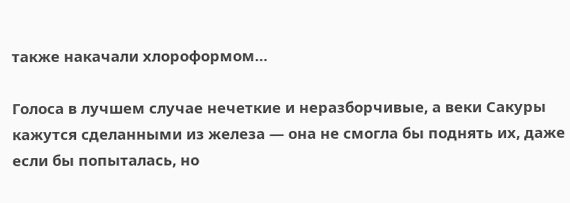также накачали хлороформом…

Голоса в лучшем случае нечеткие и неразборчивые, а веки Сакуры кажутся сделанными из железа — она не смогла бы поднять их, даже если бы попыталась, но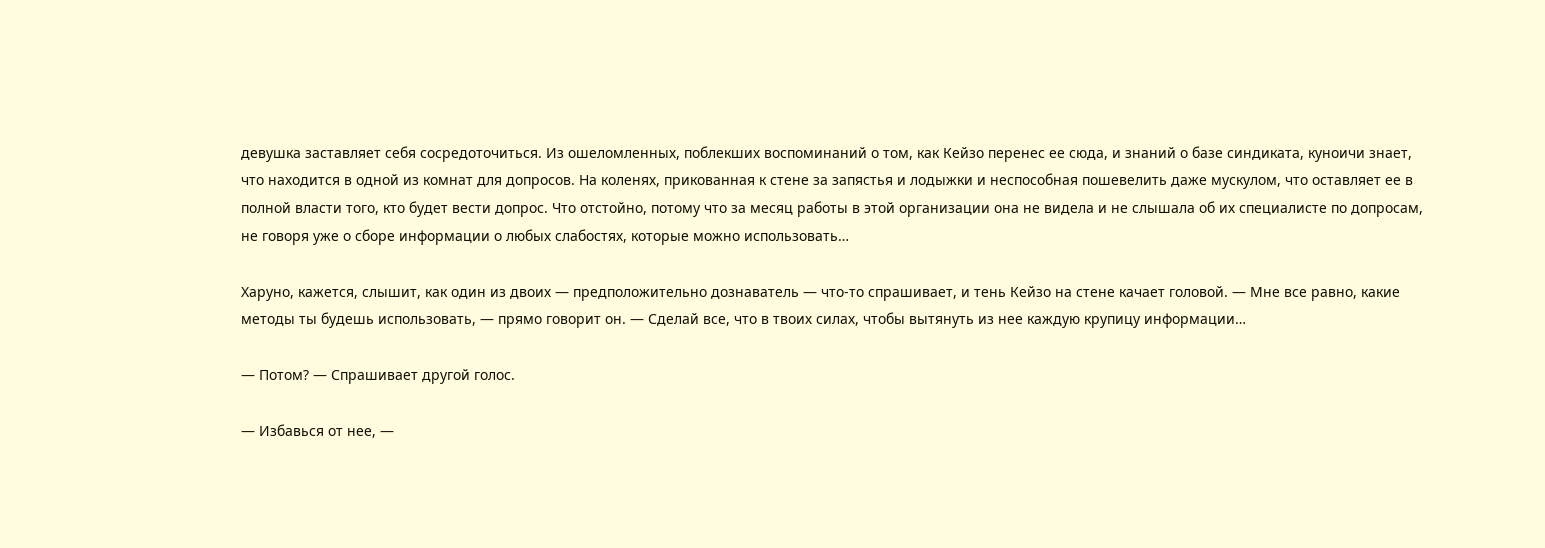девушка заставляет себя сосредоточиться. Из ошеломленных, поблекших воспоминаний о том, как Кейзо перенес ее сюда, и знаний о базе синдиката, куноичи знает, что находится в одной из комнат для допросов. На коленях, прикованная к стене за запястья и лодыжки и неспособная пошевелить даже мускулом, что оставляет ее в полной власти того, кто будет вести допрос. Что отстойно, потому что за месяц работы в этой организации она не видела и не слышала об их специалисте по допросам, не говоря уже о сборе информации о любых слабостях, которые можно использовать…

Харуно, кажется, слышит, как один из двоих — предположительно дознаватель — что-то спрашивает, и тень Кейзо на стене качает головой. — Мне все равно, какие методы ты будешь использовать, — прямо говорит он. — Сделай все, что в твоих силах, чтобы вытянуть из нее каждую крупицу информации…

— Потом? — Спрашивает другой голос.

— Избавься от нее, —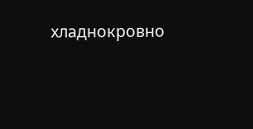хладнокровно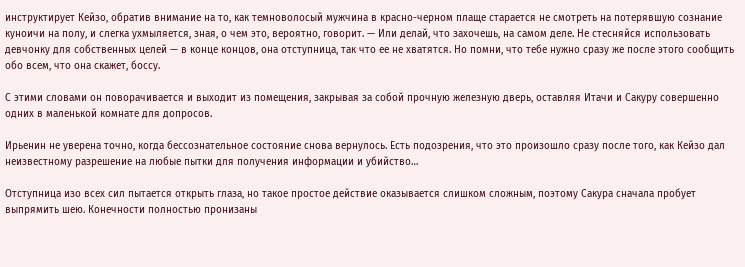инструктирует Кейзо, обратив внимание на то, как темноволосый мужчина в красно-черном плаще старается не смотреть на потерявшую сознание куноичи на полу, и слегка ухмыляется, зная, о чем это, вероятно, говорит. — Или делай, что захочешь, на самом деле. Не стесняйся использовать девчонку для собственных целей — в конце концов, она отступница, так что ее не хватятся. Но помни, что тебе нужно сразу же после этого сообщить обо всем, что она скажет, боссу.

С этими словами он поворачивается и выходит из помещения, закрывая за собой прочную железную дверь, оставляя Итачи и Сакуру совершенно одних в маленькой комнате для допросов.

Ирьенин не уверена точно, когда бессознательное состояние снова вернулось. Есть подозрения, что это произошло сразу после того, как Кейзо дал неизвестному разрешение на любые пытки для получения информации и убийство…

Отступница изо всех сил пытается открыть глаза, но такое простое действие оказывается слишком сложным, поэтому Сакура сначала пробует выпрямить шею. Конечности полностью пронизаны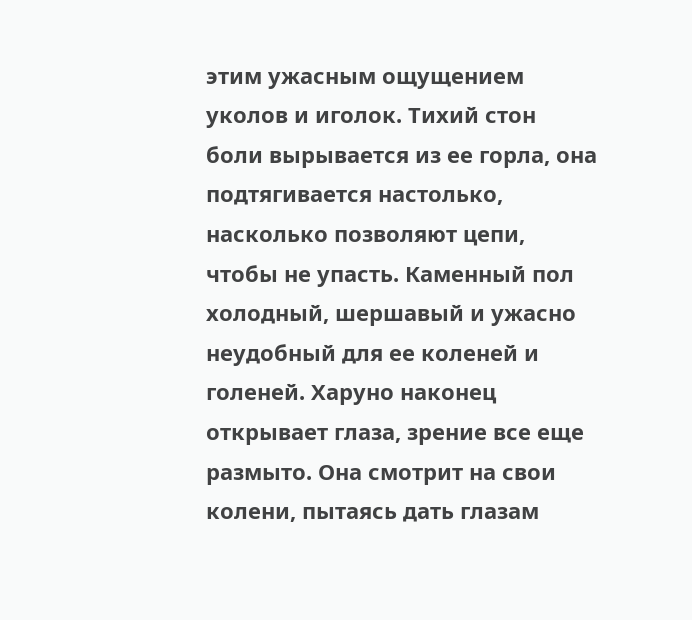этим ужасным ощущением уколов и иголок. Тихий стон боли вырывается из ее горла, она подтягивается настолько, насколько позволяют цепи, чтобы не упасть. Каменный пол холодный, шершавый и ужасно неудобный для ее коленей и голеней. Харуно наконец открывает глаза, зрение все еще размыто. Она смотрит на свои колени, пытаясь дать глазам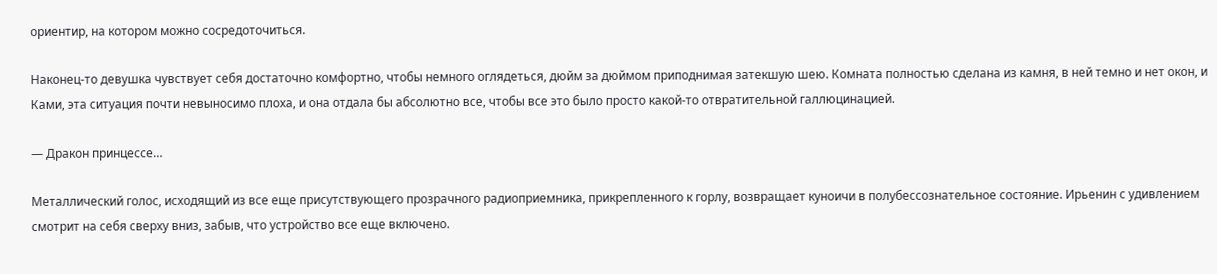ориентир, на котором можно сосредоточиться.

Наконец-то девушка чувствует себя достаточно комфортно, чтобы немного оглядеться, дюйм за дюймом приподнимая затекшую шею. Комната полностью сделана из камня, в ней темно и нет окон, и Ками, эта ситуация почти невыносимо плоха, и она отдала бы абсолютно все, чтобы все это было просто какой-то отвратительной галлюцинацией.

— Дракон принцессе…

Металлический голос, исходящий из все еще присутствующего прозрачного радиоприемника, прикрепленного к горлу, возвращает куноичи в полубессознательное состояние. Ирьенин с удивлением смотрит на себя сверху вниз, забыв, что устройство все еще включено.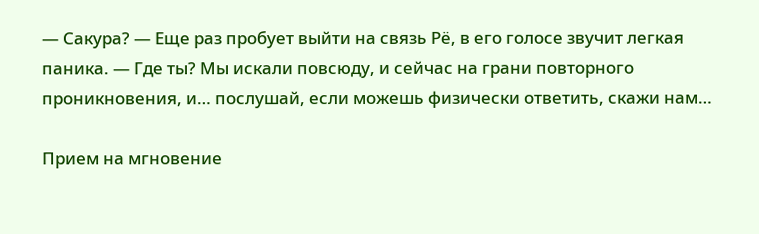— Сакура? — Еще раз пробует выйти на связь Рё, в его голосе звучит легкая паника. — Где ты? Мы искали повсюду, и сейчас на грани повторного проникновения, и… послушай, если можешь физически ответить, скажи нам…

Прием на мгновение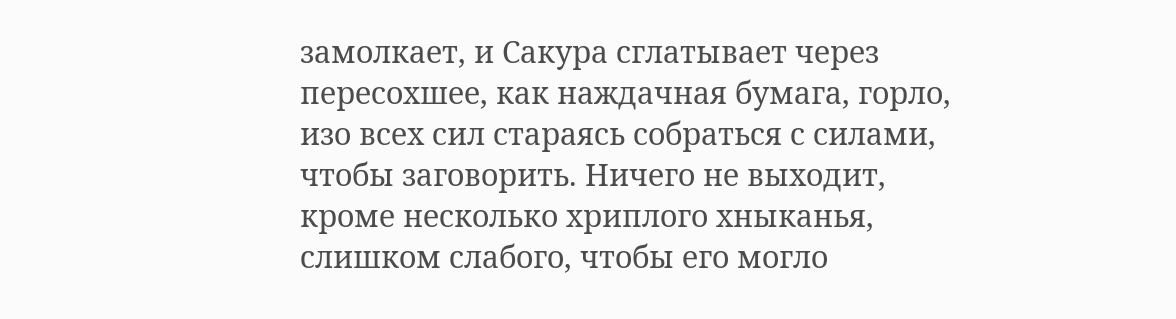замолкает, и Сакура сглатывает через пересохшее, как наждачная бумага, горло, изо всех сил стараясь собраться с силами, чтобы заговорить. Ничего не выходит, кроме несколько хриплого хныканья, слишком слабого, чтобы его могло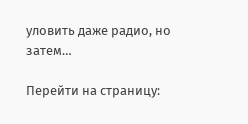уловить даже радио, но затем…

Перейти на страницу: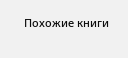Похожие книги